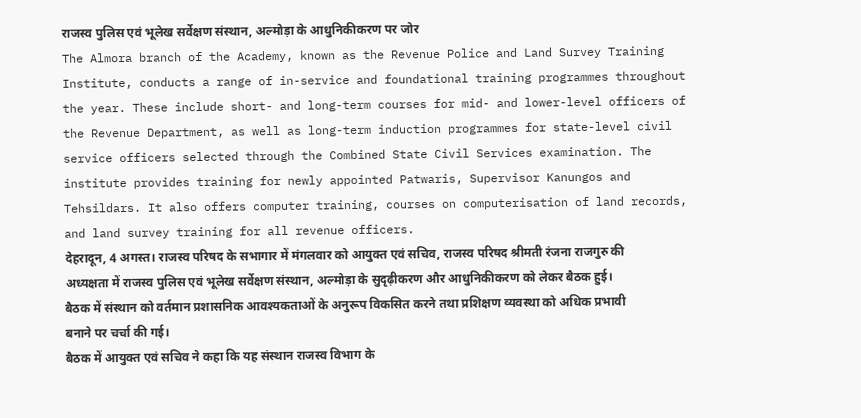राजस्व पुलिस एवं भूलेख सर्वेक्षण संस्थान, अल्मोड़ा के आधुनिकीकरण पर जोर
The Almora branch of the Academy, known as the Revenue Police and Land Survey Training Institute, conducts a range of in-service and foundational training programmes throughout the year. These include short- and long-term courses for mid- and lower-level officers of the Revenue Department, as well as long-term induction programmes for state-level civil service officers selected through the Combined State Civil Services examination. The institute provides training for newly appointed Patwaris, Supervisor Kanungos and Tehsildars. It also offers computer training, courses on computerisation of land records, and land survey training for all revenue officers.
देहरादून, 4 अगस्त। राजस्व परिषद के सभागार में मंगलवार को आयुक्त एवं सचिव, राजस्व परिषद श्रीमती रंजना राजगुरु की अध्यक्षता में राजस्व पुलिस एवं भूलेख सर्वेक्षण संस्थान, अल्मोड़ा के सुदृढ़ीकरण और आधुनिकीकरण को लेकर बैठक हुई। बैठक में संस्थान को वर्तमान प्रशासनिक आवश्यकताओं के अनुरूप विकसित करने तथा प्रशिक्षण व्यवस्था को अधिक प्रभावी बनाने पर चर्चा की गई।
बैठक में आयुक्त एवं सचिव ने कहा कि यह संस्थान राजस्व विभाग के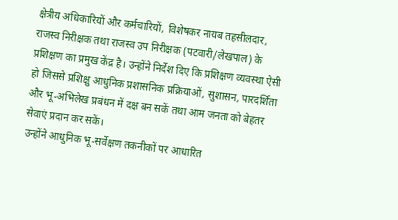क्षेत्रीय अधिकारियों और कर्मचारियों, विशेषकर नायब तहसीलदार, राजस्व निरीक्षक तथा राजस्व उप निरीक्षक (पटवारी/लेखपाल) के प्रशिक्षण का प्रमुख केंद्र है। उन्होंने निर्देश दिए कि प्रशिक्षण व्यवस्था ऐसी हो जिससे प्रशिक्षु आधुनिक प्रशासनिक प्रक्रियाओं, सुशासन, पारदर्शिता और भू-अभिलेख प्रबंधन में दक्ष बन सकें तथा आम जनता को बेहतर सेवाएं प्रदान कर सकें।
उन्होंने आधुनिक भू-सर्वेक्षण तकनीकों पर आधारित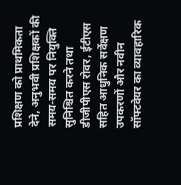प्रशिक्षण को प्राथमिकता देने, अनुभवी प्रशिक्षकों की समय-समय पर नियुक्ति सुनिश्चित करने तथा डीजीपीएस रोवर, ईटीएस सहित आधुनिक सर्वेक्षण उपकरणों और नवीन सॉफ्टवेयर का व्यावहारिक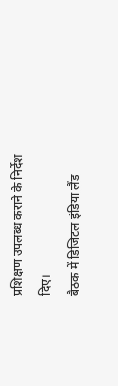प्रशिक्षण उपलब्ध कराने के निर्देश दिए।
बैठक में डिजिटल इंडिया लैंड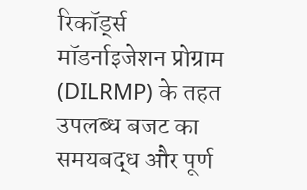रिकॉर्ड्स मॉडर्नाइजेशन प्रोग्राम (DILRMP) के तहत उपलब्ध बजट का समयबद्ध और पूर्ण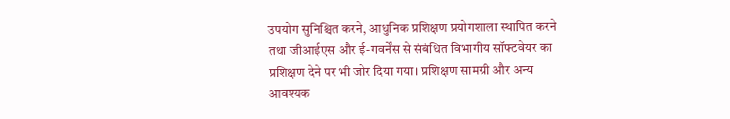उपयोग सुनिश्चित करने, आधुनिक प्रशिक्षण प्रयोगशाला स्थापित करने तथा जीआईएस और ई-गवर्नेंस से संबंधित विभागीय सॉफ्टवेयर का प्रशिक्षण देने पर भी जोर दिया गया। प्रशिक्षण सामग्री और अन्य आवश्यक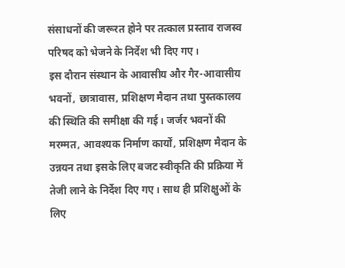संसाधनों की जरूरत होने पर तत्काल प्रस्ताव राजस्व परिषद को भेजने के निर्देश भी दिए गए।
इस दौरान संस्थान के आवासीय और गैर-आवासीय भवनों, छात्रावास, प्रशिक्षण मैदान तथा पुस्तकालय की स्थिति की समीक्षा की गई। जर्जर भवनों की मरम्मत, आवश्यक निर्माण कार्यों, प्रशिक्षण मैदान के उन्नयन तथा इसके लिए बजट स्वीकृति की प्रक्रिया में तेजी लाने के निर्देश दिए गए। साथ ही प्रशिक्षुओं के लिए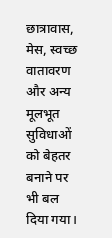छात्रावास, मेस, स्वच्छ वातावरण और अन्य मूलभूत सुविधाओं को बेहतर बनाने पर भी बल दिया गया।